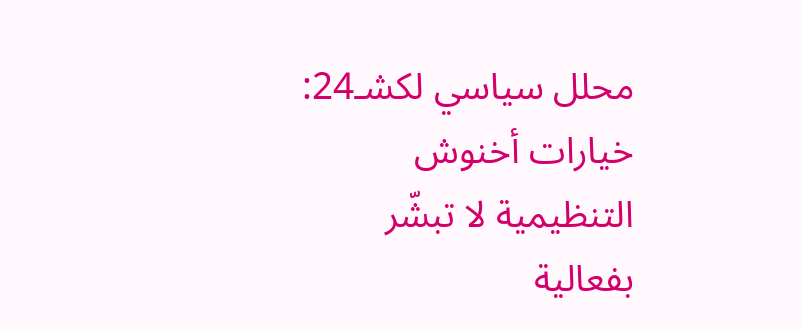محلل سياسي لكشـ24: خيارات أخنوش التنظيمية لا تبشّر بفعالية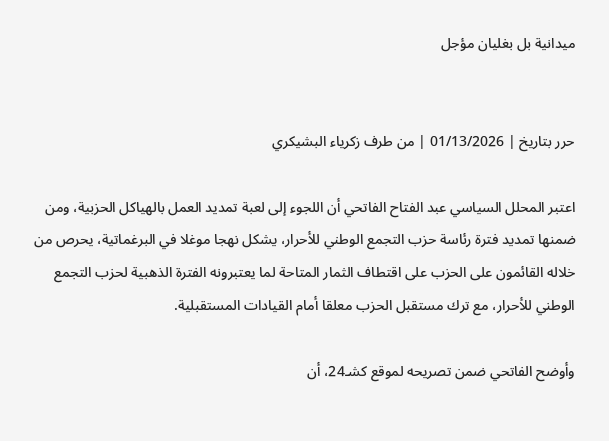ميدانية بل بغليان مؤجل


حرر بتاريخ | 01/13/2026 | من طرف زكرياء البشيكري

اعتبر المحلل السياسي عبد الفتاح الفاتحي أن اللجوء إلى لعبة تمديد العمل بالهياكل الحزبية، ومن ضمنها تمديد فترة رئاسة حزب التجمع الوطني للأحرار، يشكل نهجا موغلا في البرغماتية، يحرص من خلاله القائمون على الحزب على اقتطاف الثمار المتاحة لما يعتبرونه الفترة الذهبية لحزب التجمع الوطني للأحرار، مع ترك مستقبل الحزب معلقا أمام القيادات المستقبلية.

وأوضح الفاتحي ضمن تصريحه لموقع كشـ24، أن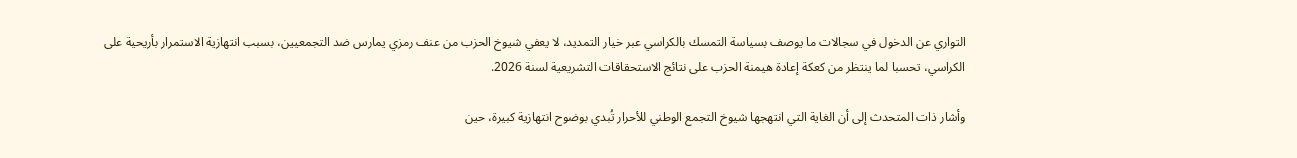التواري عن الدخول في سجالات ما يوصف بسياسة التمسك بالكراسي عبر خيار التمديد، لا يعفي شيوخ الحزب من عنف رمزي يمارس ضد التجمعيين، بسبب انتهازية الاستمرار بأريحية على الكراسي، تحسبا لما ينتظر من كعكة إعادة هيمنة الحزب على نتائج الاستحقاقات التشريعية لسنة 2026.

وأشار ذات المتحدث إلى أن الغاية التي انتهجها شيوخ التجمع الوطني للأحرار تُبدي بوضوح انتهازية كبيرة، حين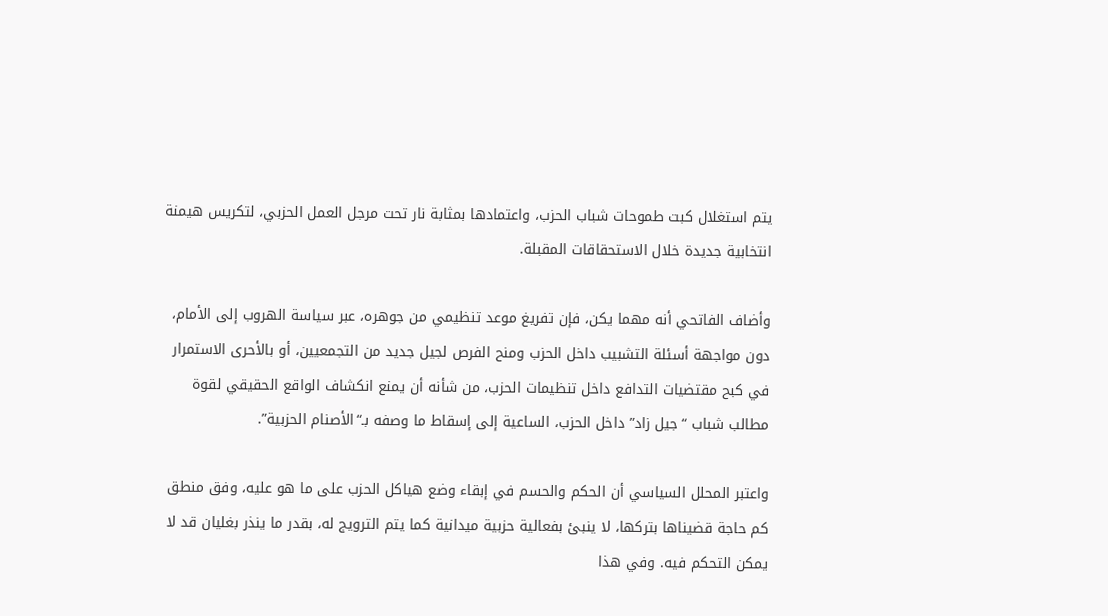يتم استغلال كبت طموحات شباب الحزب، واعتمادها بمثابة نار تحت مرجل العمل الحزبي، لتكريس هيمنة انتخابية جديدة خلال الاستحقاقات المقبلة.

وأضاف الفاتحي أنه مهما يكن، فإن تفريغ موعد تنظيمي من جوهره، عبر سياسة الهروب إلى الأمام، دون مواجهة أسئلة التشبيب داخل الحزب ومنح الفرص لجيل جديد من التجمعيين، أو بالأحرى الاستمرار في كبح مقتضيات التدافع داخل تنظيمات الحزب، من شأنه أن يمنع انكشاف الواقع الحقيقي لقوة مطالب شباب “جيل زاد” داخل الحزب، الساعية إلى إسقاط ما وصفه بـ“الأصنام الحزبية”.

واعتبر المحلل السياسي أن الحكم والحسم في إبقاء وضع هياكل الحزب على ما هو عليه، وفق منطق كم حاجة قضيناها بتركها، لا ينبئ بفعالية حزبية ميدانية كما يتم الترويج له، بقدر ما ينذر بغليان قد لا يمكن التحكم فيه. وفي هذا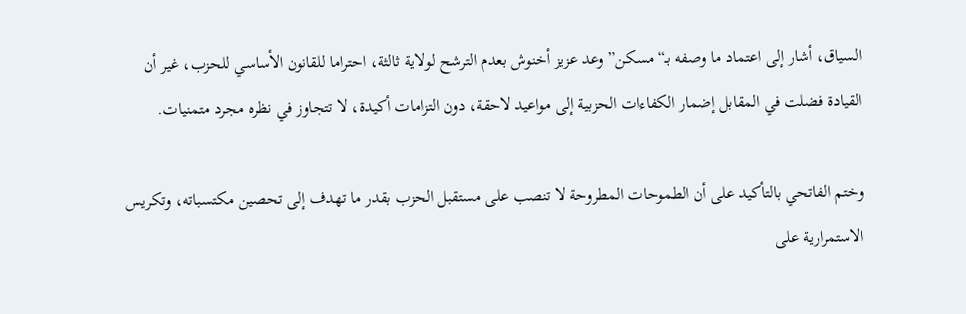السياق، أشار إلى اعتماد ما وصفه بـ“مسكن” وعد عزيز أخنوش بعدم الترشح لولاية ثالثة، احتراما للقانون الأساسي للحزب، غير أن القيادة فضلت في المقابل إضمار الكفاءات الحزبية إلى مواعيد لاحقة، دون التزامات أكيدة، لا تتجاوز في نظره مجرد متمنيات.

وختم الفاتحي بالتأكيد على أن الطموحات المطروحة لا تنصب على مستقبل الحزب بقدر ما تهدف إلى تحصين مكتسباته، وتكريس الاستمرارية على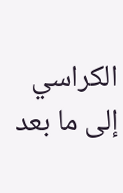الكراسي إلى ما بعد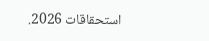استحقاقات 2026.